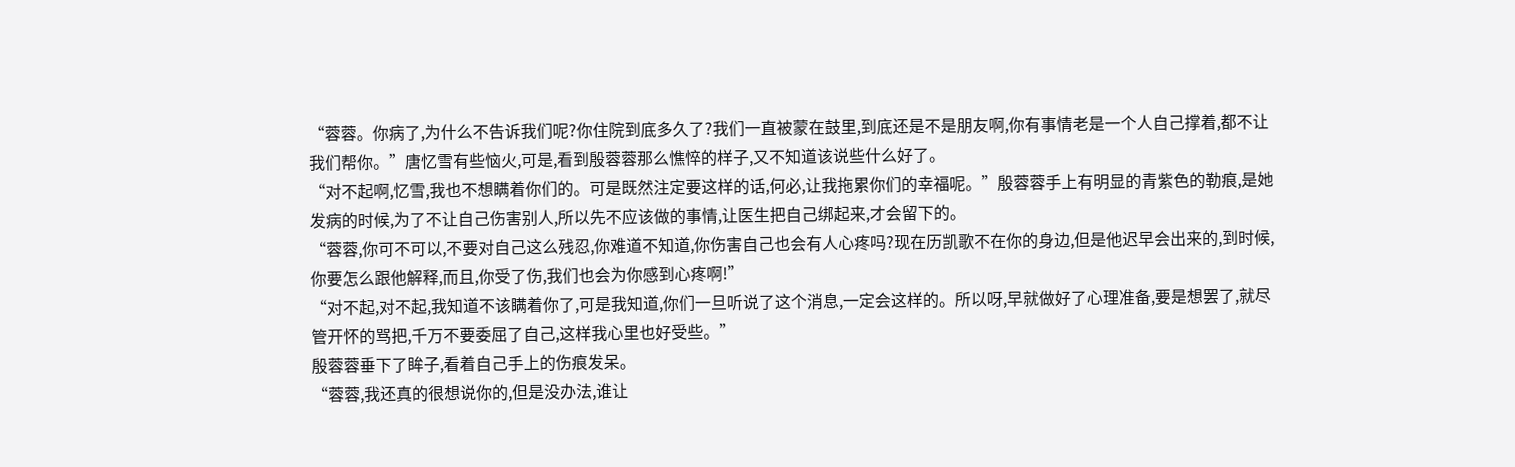“蓉蓉。你病了,为什么不告诉我们呢?你住院到底多久了?我们一直被蒙在鼓里,到底还是不是朋友啊,你有事情老是一个人自己撑着,都不让我们帮你。”唐忆雪有些恼火,可是,看到殷蓉蓉那么憔悴的样子,又不知道该说些什么好了。
“对不起啊,忆雪,我也不想瞒着你们的。可是既然注定要这样的话,何必,让我拖累你们的幸福呢。”殷蓉蓉手上有明显的青紫色的勒痕,是她发病的时候,为了不让自己伤害别人,所以先不应该做的事情,让医生把自己绑起来,才会留下的。
“蓉蓉,你可不可以,不要对自己这么残忍,你难道不知道,你伤害自己也会有人心疼吗?现在历凯歌不在你的身边,但是他迟早会出来的,到时候,你要怎么跟他解释,而且,你受了伤,我们也会为你感到心疼啊!”
“对不起,对不起,我知道不该瞒着你了,可是我知道,你们一旦听说了这个消息,一定会这样的。所以呀,早就做好了心理准备,要是想罢了,就尽管开怀的骂把,千万不要委屈了自己,这样我心里也好受些。”
殷蓉蓉垂下了眸子,看着自己手上的伤痕发呆。
“蓉蓉,我还真的很想说你的,但是没办法,谁让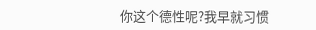你这个德性呢?我早就习惯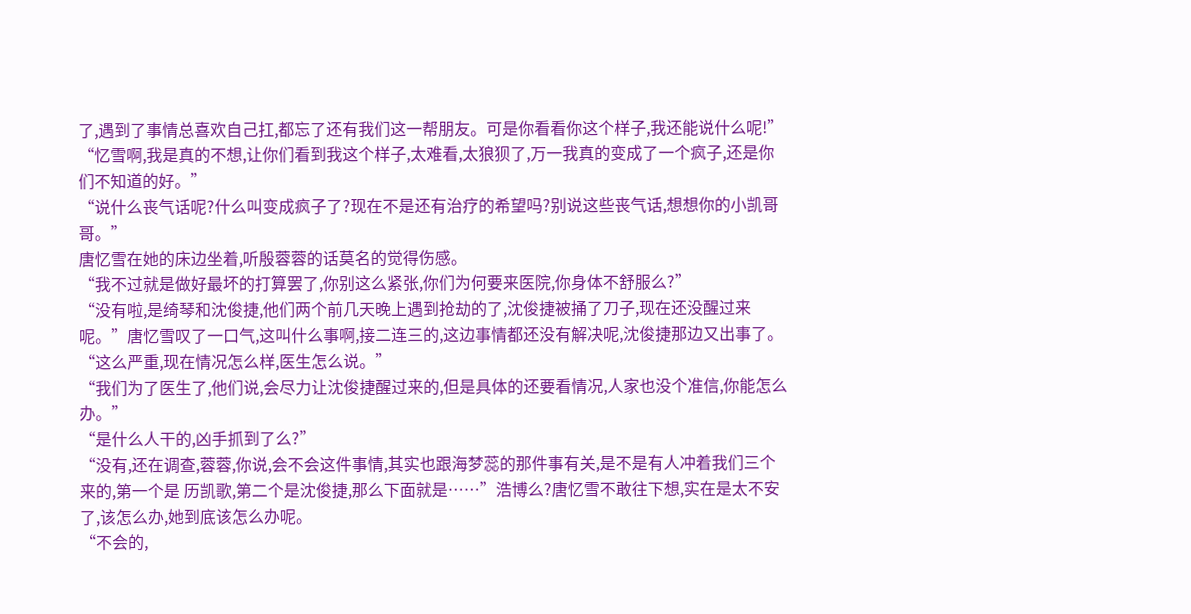了,遇到了事情总喜欢自己扛,都忘了还有我们这一帮朋友。可是你看看你这个样子,我还能说什么呢!”
“忆雪啊,我是真的不想,让你们看到我这个样子,太难看,太狼狈了,万一我真的变成了一个疯子,还是你们不知道的好。”
“说什么丧气话呢?什么叫变成疯子了?现在不是还有治疗的希望吗?别说这些丧气话,想想你的小凯哥哥。”
唐忆雪在她的床边坐着,听殷蓉蓉的话莫名的觉得伤感。
“我不过就是做好最坏的打算罢了,你别这么紧张,你们为何要来医院,你身体不舒服么?”
“没有啦,是绮琴和沈俊捷,他们两个前几天晚上遇到抢劫的了,沈俊捷被捅了刀子,现在还没醒过来呢。”唐忆雪叹了一口气,这叫什么事啊,接二连三的,这边事情都还没有解决呢,沈俊捷那边又出事了。
“这么严重,现在情况怎么样,医生怎么说。”
“我们为了医生了,他们说,会尽力让沈俊捷醒过来的,但是具体的还要看情况,人家也没个准信,你能怎么办。”
“是什么人干的,凶手抓到了么?”
“没有,还在调查,蓉蓉,你说,会不会这件事情,其实也跟海梦蕊的那件事有关,是不是有人冲着我们三个来的,第一个是 历凯歌,第二个是沈俊捷,那么下面就是……”浩博么?唐忆雪不敢往下想,实在是太不安了,该怎么办,她到底该怎么办呢。
“不会的,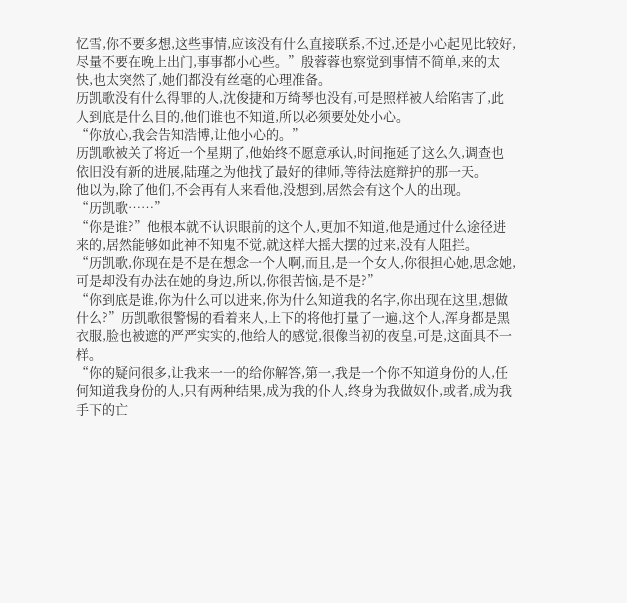忆雪,你不要多想,这些事情,应该没有什么直接联系,不过,还是小心起见比较好,尽量不要在晚上出门,事事都小心些。”殷蓉蓉也察觉到事情不简单,来的太快,也太突然了,她们都没有丝毫的心理准备。
历凯歌没有什么得罪的人,沈俊捷和万绮琴也没有,可是照样被人给陷害了,此人到底是什么目的,他们谁也不知道,所以必须要处处小心。
“你放心,我会告知浩博,让他小心的。”
历凯歌被关了将近一个星期了,他始终不愿意承认,时间拖延了这么久,调查也依旧没有新的进展,陆瑾之为他找了最好的律师,等待法庭辩护的那一天。
他以为,除了他们,不会再有人来看他,没想到,居然会有这个人的出现。
“历凯歌……”
“你是谁?”他根本就不认识眼前的这个人,更加不知道,他是通过什么途径进来的,居然能够如此神不知鬼不觉,就这样大摇大摆的过来,没有人阻拦。
“历凯歌,你现在是不是在想念一个人啊,而且,是一个女人,你很担心她,思念她,可是却没有办法在她的身边,所以,你很苦恼,是不是?”
“你到底是谁,你为什么可以进来,你为什么知道我的名字,你出现在这里,想做什么?”历凯歌很警惕的看着来人,上下的将他打量了一遍,这个人,浑身都是黑衣服,脸也被遮的严严实实的,他给人的感觉,很像当初的夜皇,可是,这面具不一样。
“你的疑问很多,让我来一一的给你解答,第一,我是一个你不知道身份的人,任何知道我身份的人,只有两种结果,成为我的仆人,终身为我做奴仆,或者,成为我手下的亡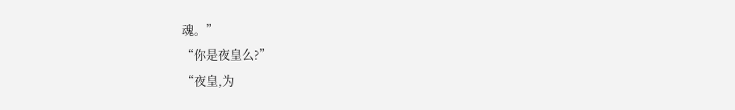魂。”
“你是夜皇么?”
“夜皇,为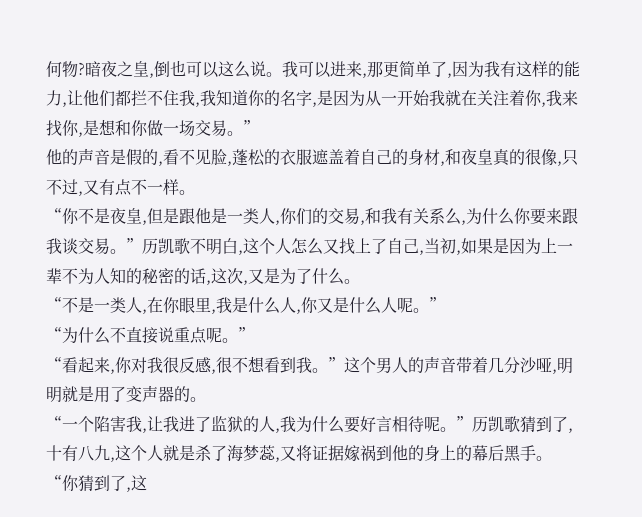何物?暗夜之皇,倒也可以这么说。我可以进来,那更简单了,因为我有这样的能力,让他们都拦不住我,我知道你的名字,是因为从一开始我就在关注着你,我来找你,是想和你做一场交易。”
他的声音是假的,看不见脸,蓬松的衣服遮盖着自己的身材,和夜皇真的很像,只不过,又有点不一样。
“你不是夜皇,但是跟他是一类人,你们的交易,和我有关系么,为什么你要来跟我谈交易。”历凯歌不明白,这个人怎么又找上了自己,当初,如果是因为上一辈不为人知的秘密的话,这次,又是为了什么。
“不是一类人,在你眼里,我是什么人,你又是什么人呢。”
“为什么不直接说重点呢。”
“看起来,你对我很反感,很不想看到我。”这个男人的声音带着几分沙哑,明明就是用了变声器的。
“一个陷害我,让我进了监狱的人,我为什么要好言相待呢。”历凯歌猜到了,十有八九,这个人就是杀了海梦蕊,又将证据嫁祸到他的身上的幕后黑手。
“你猜到了,这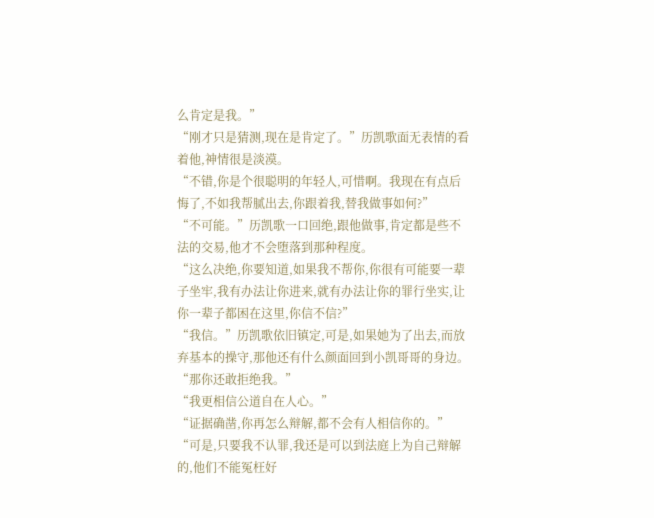么肯定是我。”
“刚才只是猜测,现在是肯定了。”历凯歌面无表情的看着他,神情很是淡漠。
“不错,你是个很聪明的年轻人,可惜啊。我现在有点后悔了,不如我帮腻出去,你跟着我,替我做事如何?”
“不可能。”历凯歌一口回绝,跟他做事,肯定都是些不法的交易,他才不会堕落到那种程度。
“这么决绝,你要知道,如果我不帮你,你很有可能要一辈子坐牢,我有办法让你进来,就有办法让你的罪行坐实,让你一辈子都困在这里,你信不信?”
“我信。”历凯歌依旧镇定,可是,如果她为了出去,而放弃基本的操守,那他还有什么颜面回到小凯哥哥的身边。
“那你还敢拒绝我。”
“我更相信公道自在人心。”
“证据确凿,你再怎么辩解,都不会有人相信你的。”
“可是,只要我不认罪,我还是可以到法庭上为自己辩解的,他们不能冤枉好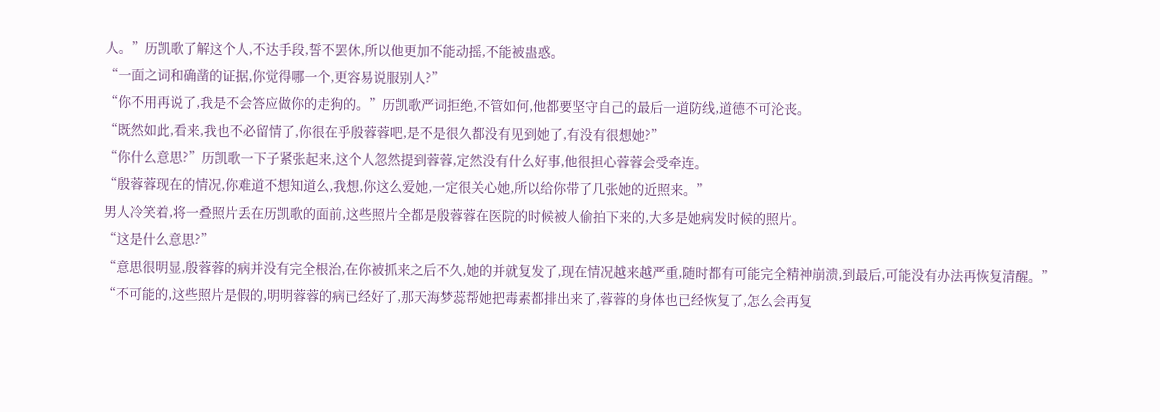人。”历凯歌了解这个人,不达手段,誓不罢休,所以他更加不能动摇,不能被蛊惑。
“一面之词和确凿的证据,你觉得哪一个,更容易说服别人?”
“你不用再说了,我是不会答应做你的走狗的。”历凯歌严词拒绝,不管如何,他都要坚守自己的最后一道防线,道德不可沦丧。
“既然如此,看来,我也不必留情了,你很在乎殷蓉蓉吧,是不是很久都没有见到她了,有没有很想她?”
“你什么意思?”历凯歌一下子紧张起来,这个人忽然提到蓉蓉,定然没有什么好事,他很担心蓉蓉会受牵连。
“殷蓉蓉现在的情况,你难道不想知道么,我想,你这么爱她,一定很关心她,所以给你带了几张她的近照来。”
男人冷笑着,将一叠照片丢在历凯歌的面前,这些照片全都是殷蓉蓉在医院的时候被人偷拍下来的,大多是她病发时候的照片。
“这是什么意思?”
“意思很明显,殷蓉蓉的病并没有完全根治,在你被抓来之后不久,她的并就复发了,现在情况越来越严重,随时都有可能完全精神崩溃,到最后,可能没有办法再恢复清醒。”
“不可能的,这些照片是假的,明明蓉蓉的病已经好了,那天海梦蕊帮她把毒素都排出来了,蓉蓉的身体也已经恢复了,怎么会再复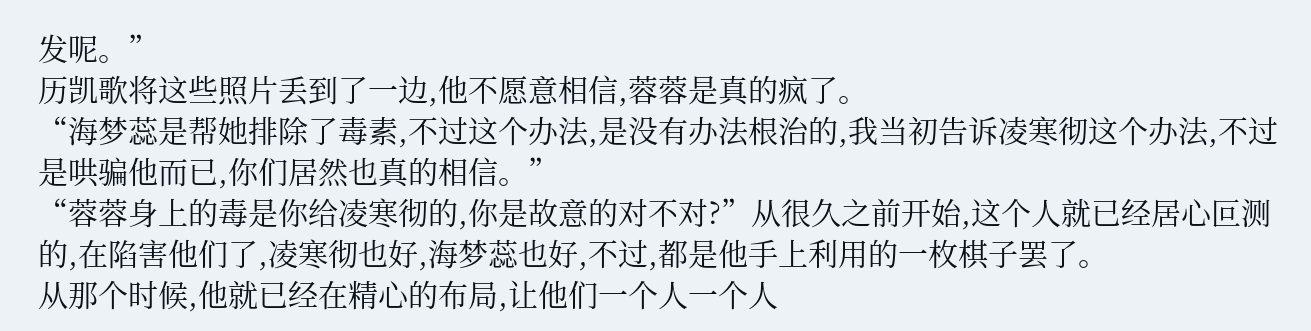发呢。”
历凯歌将这些照片丢到了一边,他不愿意相信,蓉蓉是真的疯了。
“海梦蕊是帮她排除了毒素,不过这个办法,是没有办法根治的,我当初告诉凌寒彻这个办法,不过是哄骗他而已,你们居然也真的相信。”
“蓉蓉身上的毒是你给凌寒彻的,你是故意的对不对?”从很久之前开始,这个人就已经居心叵测的,在陷害他们了,凌寒彻也好,海梦蕊也好,不过,都是他手上利用的一枚棋子罢了。
从那个时候,他就已经在精心的布局,让他们一个人一个人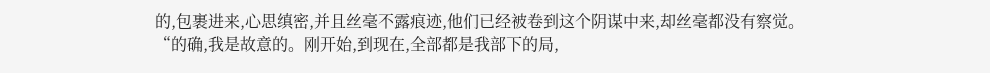的,包裹进来,心思缜密,并且丝毫不露痕迹,他们已经被卷到这个阴谋中来,却丝毫都没有察觉。
“的确,我是故意的。刚开始,到现在,全部都是我部下的局,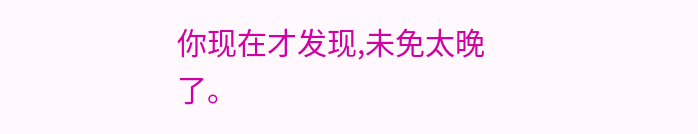你现在才发现,未免太晚了。